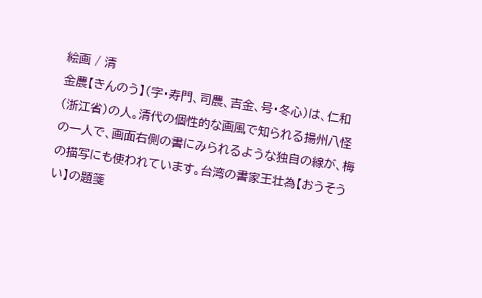絵画 / 清
金農【きんのう】(字・寿門、司農、吉金、号・冬心)は、仁和(浙江省)の人。清代の個性的な画風で知られる揚州八怪の一人で、画面右側の書にみられるような独自の線が、梅の描写にも使われています。台湾の書家王壮為【おうそうい】の題箋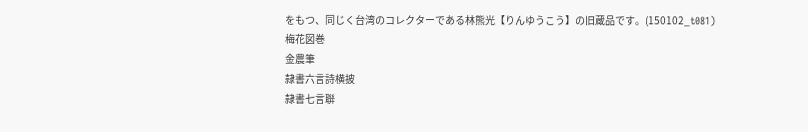をもつ、同じく台湾のコレクターである林熊光【りんゆうこう】の旧蔵品です。(150102_t081)
梅花図巻
金農筆
隷書六言詩横披
隷書七言聨